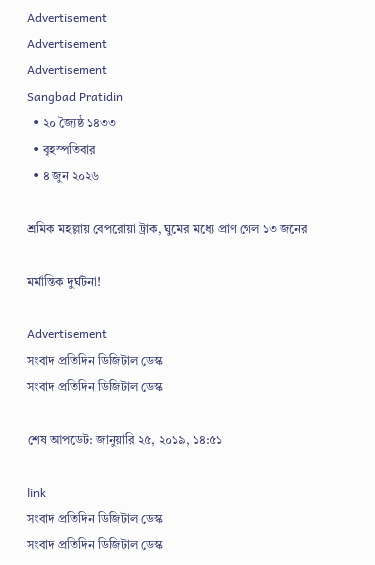Advertisement
Advertisement
Advertisement
Sangbad Pratidin
  • ২০ জ্যৈষ্ঠ ১৪৩৩
  • বৃহস্পতিবার
  • ৪ জুন ২০২৬

শ্রমিক মহল্লায় বেপরোয়া ট্রাক, ঘুমের মধ্যে প্রাণ গেল ১৩ জনের

মর্মান্তিক দুর্ঘটনা!

Advertisement
সংবাদ প্রতিদিন ডিজিটাল ডেস্ক
সংবাদ প্রতিদিন ডিজিটাল ডেস্ক

শেষ আপডেট: জানুয়ারি ২৫, ২০১৯, ১৪:৫১

link
সংবাদ প্রতিদিন ডিজিটাল ডেস্ক
সংবাদ প্রতিদিন ডিজিটাল ডেস্ক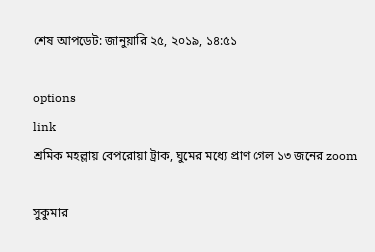শেষ আপডেট: জানুয়ারি ২৫, ২০১৯, ১৪:৫১

options
link
শ্রমিক মহল্লায় বেপরোয়া ট্রাক, ঘুমের মধ্যে প্রাণ গেল ১৩ জনের zoom

সুকুমার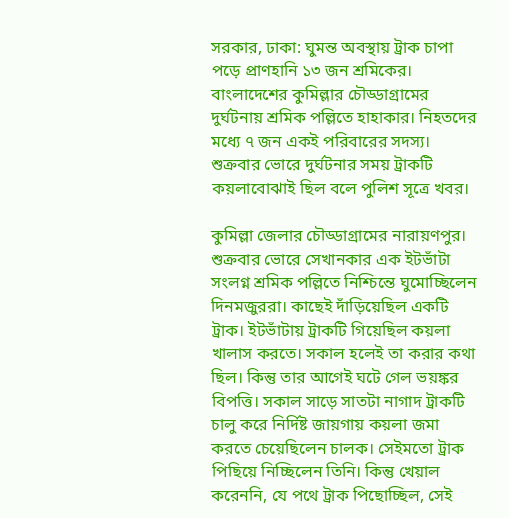সরকার, ঢাকা: ঘুমন্ত অবস্থায় ট্রাক চাপা পড়ে প্রাণহানি ১৩ জন শ্রমিকের। বাংলাদেশের কুমিল্লার চৌড্ডাগ্রামের দুর্ঘটনায় শ্রমিক পল্লিতে হাহাকার। নিহতদের মধ্যে ৭ জন একই পরিবারের সদস্য। শুক্রবার ভোরে দুর্ঘটনার সময় ট্রাকটি কয়লাবোঝাই ছিল বলে পুলিশ সূত্রে খবর।

কুমিল্লা জেলার চৌড্ডাগ্রামের নারায়ণপুর। শুক্রবার ভোরে সেখানকার এক ইটভাঁটা সংলগ্ন শ্রমিক পল্লিতে নিশ্চিন্তে ঘুমোচ্ছিলেন দিনমজুররা। কাছেই দাঁড়িয়েছিল একটি ট্রাক। ইটভাঁটায় ট্রাকটি গিয়েছিল কয়লা খালাস করতে। সকাল হলেই তা করার কথা ছিল। কিন্তু তার আগেই ঘটে গেল ভয়ঙ্কর বিপত্তি। সকাল সাড়ে সাতটা নাগাদ ট্রাকটি চালু করে নির্দিষ্ট জায়গায় কয়লা জমা করতে চেয়েছিলেন চালক। সেইমতো ট্রাক পিছিয়ে নিচ্ছিলেন তিনি। কিন্তু খেয়াল করেননি, যে পথে ট্রাক পিছোচ্ছিল, সেই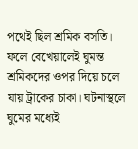পথেই ছিল শ্রমিক বসতি। ফলে বেখেয়ালেই ঘুমন্ত শ্রমিকদের ওপর দিয়ে চলে যায় ট্রাকের চাকা। ঘটনাস্থলে ঘুমের মধ্যেই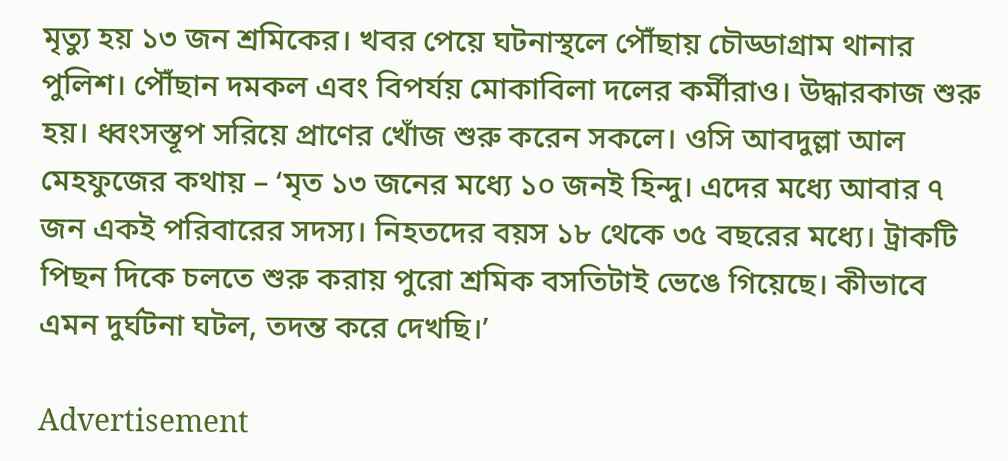মৃত্যু হয় ১৩ জন শ্রমিকের। খবর পেয়ে ঘটনাস্থলে পৌঁছায় চৌড্ডাগ্রাম থানার পুলিশ। পৌঁছান দমকল এবং বিপর্যয় মোকাবিলা দলের কর্মীরাও। উদ্ধারকাজ শুরু হয়। ধ্বংসস্তূপ সরিয়ে প্রাণের খোঁজ শুরু করেন সকলে। ওসি আবদুল্লা আল মেহফুজের কথায় – ‘মৃত ১৩ জনের মধ্যে ১০ জনই হিন্দু। এদের মধ্যে আবার ৭ জন একই পরিবারের সদস্য। নিহতদের বয়স ১৮ থেকে ৩৫ বছরের মধ্যে। ট্রাকটি পিছন দিকে চলতে শুরু করায় পুরো শ্রমিক বসতিটাই ভেঙে গিয়েছে। কীভাবে এমন দুর্ঘটনা ঘটল, তদন্ত করে দেখছি।’

Advertisement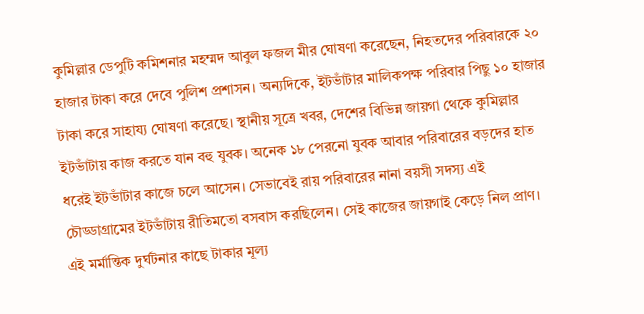কুমিল্লার ডেপুটি কমিশনার মহম্মদ আবুল ফজল মীর ঘোষণা করেছেন, নিহতদের পরিবারকে ২০ হাজার টাকা করে দেবে পুলিশ প্রশাসন। অন্যদিকে, ইটভাঁটার মালিকপক্ষ পরিবার পিছু ১০ হাজার টাকা করে সাহায্য ঘোষণা করেছে। স্থানীয় সূত্রে খবর, দেশের বিভিন্ন জায়গা থেকে কুমিল্লার ইটভাঁটায় কাজ করতে যান বহু যুবক। অনেক ১৮ পেরনো যুবক আবার পরিবারের বড়দের হাত ধরেই ইটভাঁটার কাজে চলে আসেন। সেভাবেই রায় পরিবারের নানা বয়সী সদস্য এই চৌড্ডাগ্রামের ইটভাঁটায় রীতিমতো বসবাস করছিলেন। সেই কাজের জায়গাই কেড়ে নিল প্রাণ। এই মর্মান্তিক দুর্ঘটনার কাছে টাকার মূল্য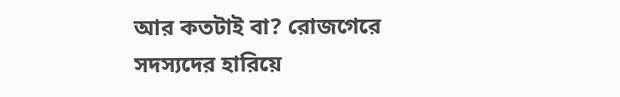আর কতটাই বা? রোজগেরে সদস্যদের হারিয়ে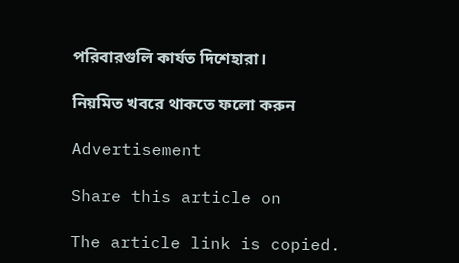পরিবারগুলি কার্যত দিশেহারা।

নিয়মিত খবরে থাকতে ফলো করুন

Advertisement

Share this article on

The article link is copied.